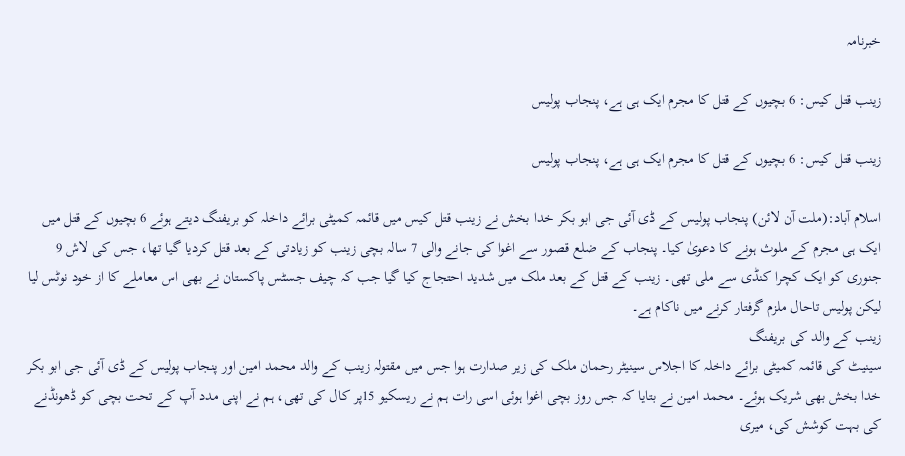خبرنامہ

زینب قتل کیس: 6 بچیوں کے قتل کا مجرم ایک ہی ہے، پنجاب پولیس

زینب قتل کیس: 6 بچیوں کے قتل کا مجرم ایک ہی ہے، پنجاب پولیس

اسلام آباد:(ملت آن لائن) پنجاب پولیس کے ڈی آئی جی ابو بکر خدا بخش نے زینب قتل کیس میں قائمہ کمیٹی برائے داخلہ کو بریفنگ دیتے ہوئے 6 بچیوں کے قتل میں ایک ہی مجرم کے ملوث ہونے کا دعویٰ کیا۔ پنجاب کے ضلع قصور سے اغوا کی جانے والی 7 سالہ بچی زینب کو زیادتی کے بعد قتل کردیا گیا تھا، جس کی لاش 9 جنوری کو ایک کچرا کنڈی سے ملی تھی۔ زینب کے قتل کے بعد ملک میں شدید احتجاج کیا گیا جب کہ چیف جسٹس پاکستان نے بھی اس معاملے کا از خود نوٹس لیا لیکن پولیس تاحال ملزم گرفتار کرنے میں ناکام ہے۔
زینب کے والد کی بریفنگ
سینیٹ کی قائمہ کمیٹی برائے داخلہ کا اجلاس سینیٹر رحمان ملک کی زیر صدارت ہوا جس میں مقتولہ زینب کے والد محمد امین اور پنجاب پولیس کے ڈی آئی جی ابو بکر خدا بخش بھی شریک ہوئے۔ محمد امین نے بتایا کہ جس روز بچی اغوا ہوئی اسی رات ہم نے ریسکیو 15پر کال کی تھی، ہم نے اپنی مدد آپ کے تحت بچی کو ڈھونڈنے کی بہت کوشش کی، میری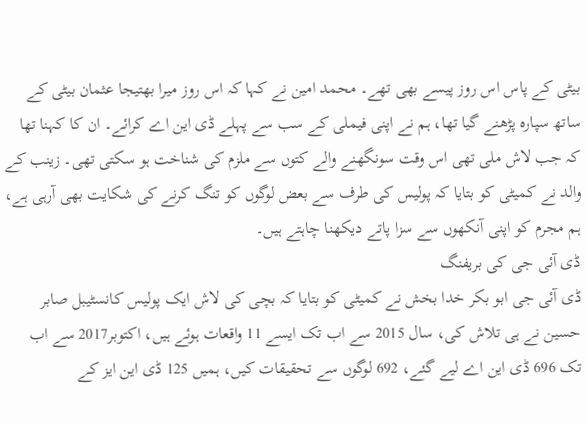بیٹی کے پاس اس روز پیسے بھی تھے۔ محمد امین نے کہا کہ اس روز میرا بھتیجا عثمان بیٹی کے ساتھ سپارہ پڑھنے گیا تھا، ہم نے اپنی فیملی کے سب سے پہلے ڈی این اے کرائے۔ ان کا کہنا تھا کہ جب لاش ملی تھی اس وقت سونگھنے والے کتوں سے ملزم کی شناخت ہو سکتی تھی۔ زینب کے والد نے کمیٹی کو بتایا کہ پولیس کی طرف سے بعض لوگوں کو تنگ کرنے کی شکایت بھی آرہی ہے، ہم مجرم کو اپنی آنکھوں سے سزا پاتے دیکھنا چاہتے ہیں۔
ڈی آئی جی کی بریفنگ
ڈی آئی جی ابو بکر خدا بخش نے کمیٹی کو بتایا کہ بچی کی لاش ایک پولیس کانسٹیبل صابر حسین نے ہی تلاش کی، سال 2015 سے اب تک ایسے 11 واقعات ہوئے ہیں، اکتوبر2017 سے اب تک 696 ڈی این اے لیے گئے، 692 لوگوں سے تحقیقات کیں، ہمیں 125 ڈی این ایز کے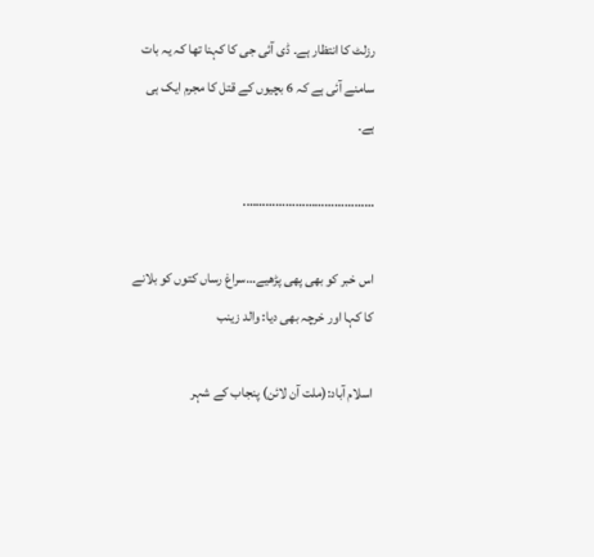رزلٹ کا انتظار ہے۔ ڈی آئی جی کا کہنا تھا کہ یہ بات سامنے آئی ہے کہ 6 بچیوں کے قتل کا مجرم ایک ہی ہے۔

………………………………….

اس خبر کو بھی پھی پڑھیے…سراغ رساں کتوں کو بلانے کا کہا اور خرچہ بھی دیا: والد زینب

اسلام آباد:(ملت آن لائن) پنجاب کے شہر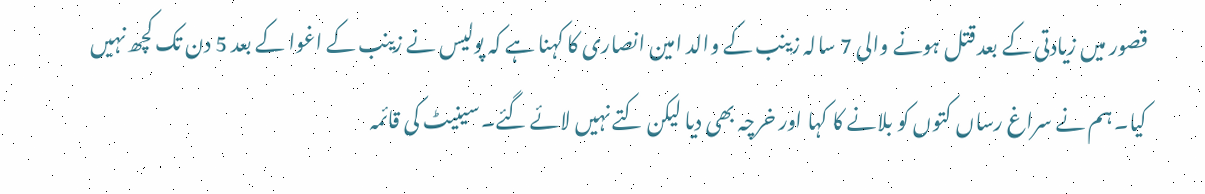قصور میں زیادتی کے بعد قتل ہونے والی 7 سالہ زینب کے والد امین انصاری کا کہنا ہے کہ پولیس نے زینب کے اغوا کے بعد 5 دن تک کچھ نہیں کیا۔ ہم نے سراغ رساں کتوں کو بلانے کا کہا اور خرچہ بھی دیا لیکن کتے نہیں لائے گئے۔ سینیٹ کی قائمہ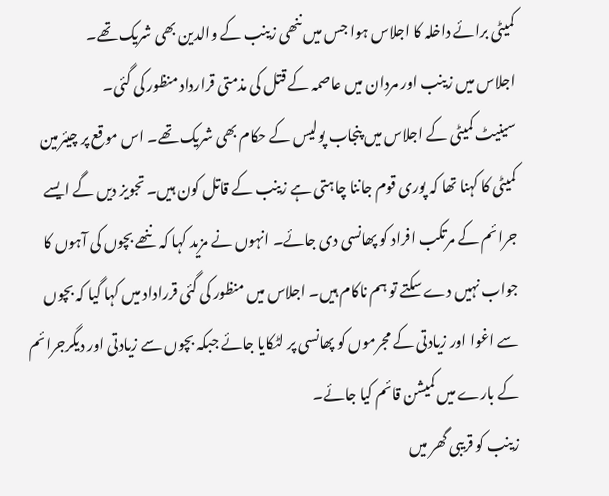کمیٹی برائے داخلہ کا اجلاس ہوا جس میں ننھی زینب کے والدین بھی شریک تھے۔
اجلاس میں زینب اور مردان میں عاصمہ کے قتل کی مذمتی قرارداد منظور کی گئی۔
سینیٹ کمیٹی کے اجلاس میں پنجاب پولیس کے حکام بھی شریک تھے۔ اس موقع پر چیئرمین کمیٹی کا کہنا تھا کہ پوری قوم جاننا چاہتی ہے زینب کے قاتل کون ہیں۔ تجویز دیں گے ایسے جرائم کے مرتکب افراد کو پھانسی دی جائے۔ انہوں نے مزید کہا کہ ننھے بچوں کی آہوں کا جواب نہیں دے سکتے تو ہم ناکام ہیں۔ اجلاس میں منظور کی گئی قرراداد میں کہا گیا کہ بچوں سے اغوا اور زیادتی کے مجرموں کو پھانسی پر لٹکایا جائے جبکہ بچوں سے زیادتی اور دیگرجرائم کے بارے میں کمیشن قائم کیا جائے۔
زینب کو قریبی گھر میں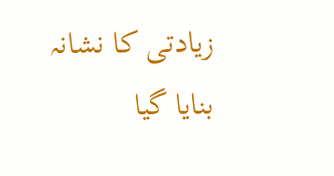زیادتی کا نشانہ بنایا گیا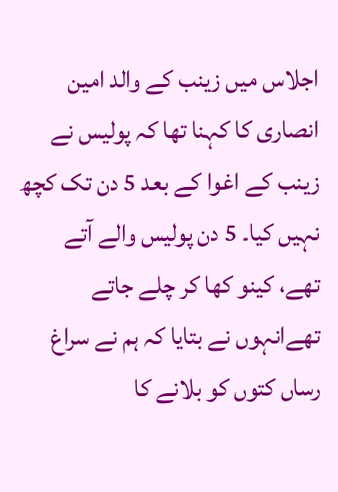اجلاس میں زینب کے والد امین انصاری کا کہنا تھا کہ پولیس نے زینب کے اغوا کے بعد 5 دن تک کچھ نہیں کیا۔ 5 دن پولیس والے آتے تھے، کینو کھا کر چلے جاتے تھےانہوں نے بتایا کہ ہم نے سراغ رساں کتوں کو بلانے کا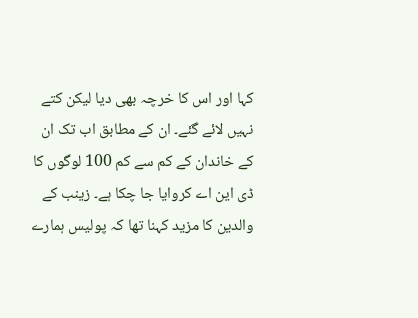کہا اور اس کا خرچہ بھی دیا لیکن کتے نہیں لائے گئے۔ ان کے مطابق اب تک ان کے خاندان کے کم سے کم 100 لوگوں کا ڈی این اے کروایا جا چکا ہے۔ زینب کے والدین کا مزید کہنا تھا کہ پولیس ہمارے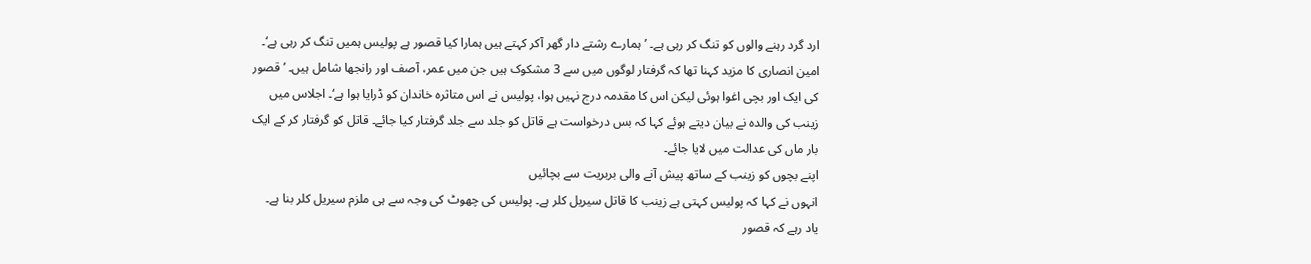ارد گرد رہنے والوں کو تنگ کر رہی ہے۔ ’ہمارے رشتے دار گھر آکر کہتے ہیں ہمارا کیا قصور ہے پولیس ہمیں تنگ کر رہی ہے‘۔ امین انصاری کا مزید کہنا تھا کہ گرفتار لوگوں میں سے 3 مشکوک ہیں جن میں عمر، آصف اور رانجھا شامل ہیں۔ ’قصور کی ایک اور بچی اغوا ہوئی لیکن اس کا مقدمہ درج نہیں ہوا، پولیس نے اس متاثرہ خاندان کو ڈرایا ہوا ہے‘۔ اجلاس میں زینب کی والدہ نے بیان دیتے ہوئے کہا کہ بس درخواست ہے قاتل کو جلد سے جلد گرفتار کیا جائے۔ قاتل کو گرفتار کر کے ایک بار ماں کی عدالت میں لایا جائے۔
اپنے بچوں کو زینب کے ساتھ پیش آنے والی بربریت سے بچائیں
انہوں نے کہا کہ پولیس کہتی ہے زینب کا قاتل سیریل کلر ہے۔ پولیس کی چھوٹ کی وجہ سے ہی ملزم سیریل کلر بنا ہے۔ یاد رہے کہ قصور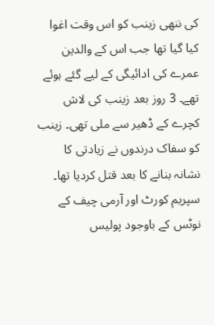کی ننھی زینب کو اس وقت اغوا کیا گیا تھا جب اس کے والدین عمرے کی ادائیگی کے لیے گئے ہوئے تھے۔ 3 روز بعد زینب کی لاش کچرے کے ڈھیر سے ملی تھی۔ زینب کو سفاک درندوں نے زیادتی کا نشانہ بنانے کا بعد قتل کردیا تھا۔ سپریم کورٹ اور آرمی چیف کے نوٹس کے باوجود پولیس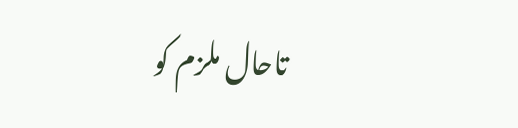تاحال ملزم کو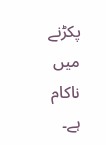پکڑنے میں ناکام ہے۔